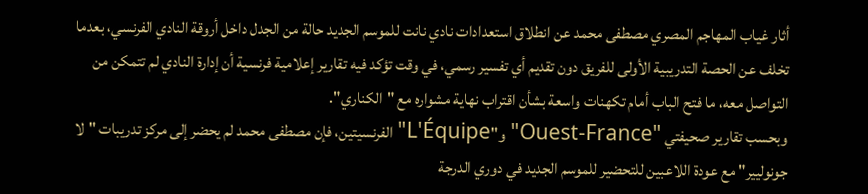أثار غياب المهاجم المصري مصطفى محمد عن انطلاق استعدادات نادي نانت للموسم الجديد حالة من الجدل داخل أروقة النادي الفرنسي، بعدما تخلف عن الحصة التدريبية الأولى للفريق دون تقديم أي تفسير رسمي، في وقت تؤكد فيه تقارير إعلامية فرنسية أن إدارة النادي لم تتمكن من التواصل معه، ما فتح الباب أمام تكهنات واسعة بشأن اقتراب نهاية مشواره مع "الكناري".
وبحسب تقارير صحيفتي "Ouest-France" و"L'Équipe" الفرنسيتين، فإن مصطفى محمد لم يحضر إلى مركز تدريبات "لا جونوليير" مع عودة اللاعبين للتحضير للموسم الجديد في دوري الدرجة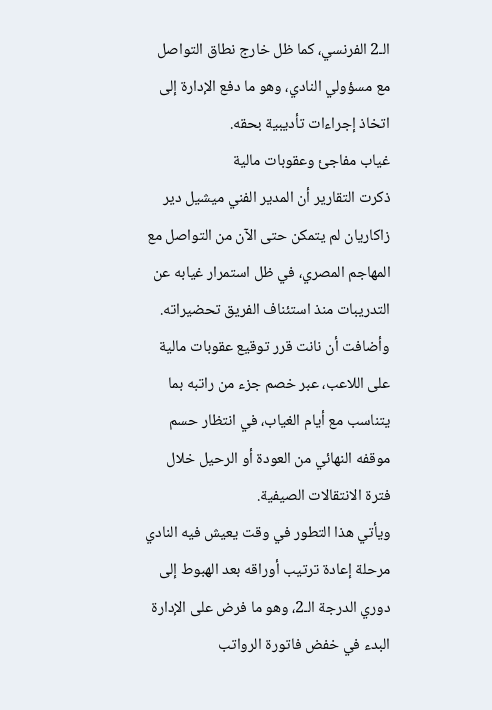الـ2 الفرنسي، كما ظل خارج نطاق التواصل مع مسؤولي النادي، وهو ما دفع الإدارة إلى اتخاذ إجراءات تأديبية بحقه.
غياب مفاجئ وعقوبات مالية
ذكرت التقارير أن المدير الفني ميشيل دير زاكاريان لم يتمكن حتى الآن من التواصل مع المهاجم المصري، في ظل استمرار غيابه عن التدريبات منذ استئناف الفريق تحضيراته.
وأضافت أن نانت قرر توقيع عقوبات مالية على اللاعب، عبر خصم جزء من راتبه بما يتناسب مع أيام الغياب، في انتظار حسم موقفه النهائي من العودة أو الرحيل خلال فترة الانتقالات الصيفية.
ويأتي هذا التطور في وقت يعيش فيه النادي مرحلة إعادة ترتيب أوراقه بعد الهبوط إلى دوري الدرجة الـ2، وهو ما فرض على الإدارة البدء في خفض فاتورة الرواتب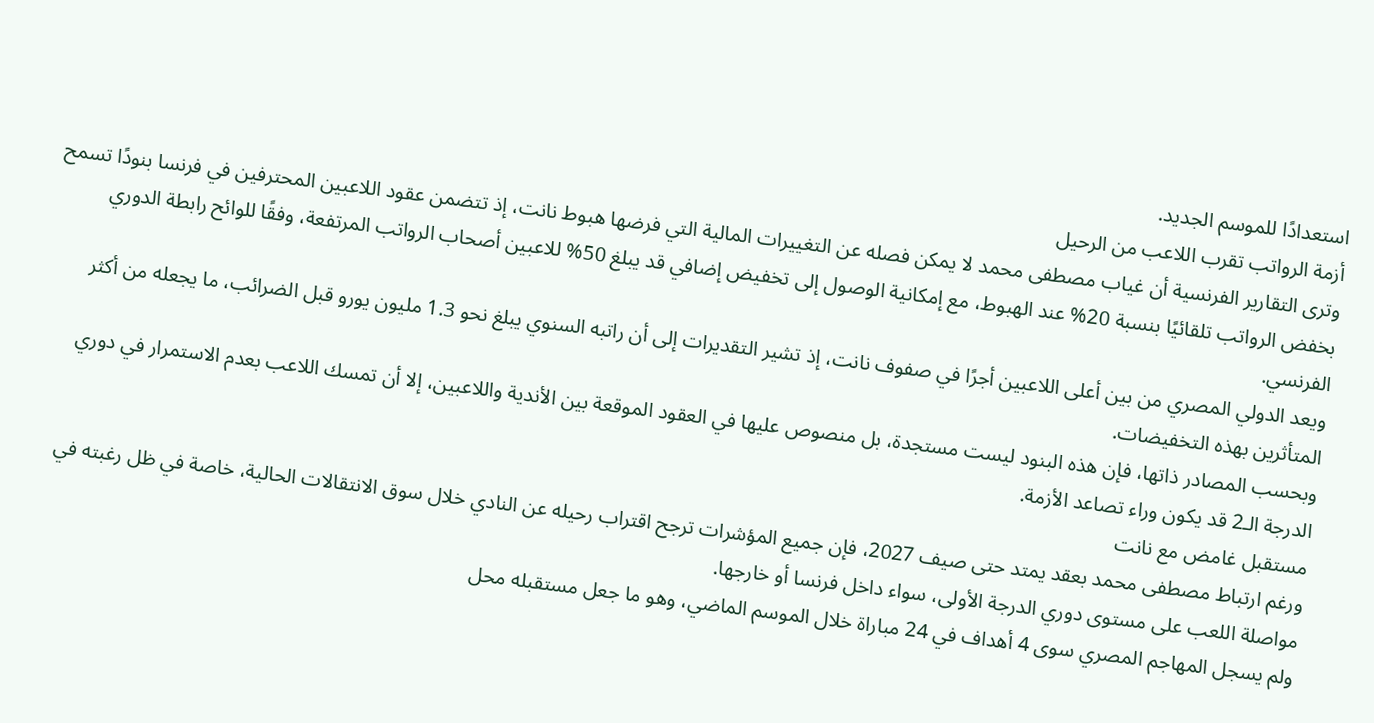استعدادًا للموسم الجديد.
أزمة الرواتب تقرب اللاعب من الرحيل
وترى التقارير الفرنسية أن غياب مصطفى محمد لا يمكن فصله عن التغييرات المالية التي فرضها هبوط نانت، إذ تتضمن عقود اللاعبين المحترفين في فرنسا بنودًا تسمح بخفض الرواتب تلقائيًا بنسبة 20% عند الهبوط، مع إمكانية الوصول إلى تخفيض إضافي قد يبلغ 50% للاعبين أصحاب الرواتب المرتفعة، وفقًا للوائح رابطة الدوري الفرنسي.
ويعد الدولي المصري من بين أعلى اللاعبين أجرًا في صفوف نانت، إذ تشير التقديرات إلى أن راتبه السنوي يبلغ نحو 1.3 مليون يورو قبل الضرائب، ما يجعله من أكثر المتأثرين بهذه التخفيضات.
وبحسب المصادر ذاتها، فإن هذه البنود ليست مستجدة، بل منصوص عليها في العقود الموقعة بين الأندية واللاعبين، إلا أن تمسك اللاعب بعدم الاستمرار في دوري الدرجة الـ2 قد يكون وراء تصاعد الأزمة.
مستقبل غامض مع نانت
ورغم ارتباط مصطفى محمد بعقد يمتد حتى صيف 2027، فإن جميع المؤشرات ترجح اقتراب رحيله عن النادي خلال سوق الانتقالات الحالية، خاصة في ظل رغبته في مواصلة اللعب على مستوى دوري الدرجة الأولى، سواء داخل فرنسا أو خارجها.
ولم يسجل المهاجم المصري سوى 4 أهداف في 24 مباراة خلال الموسم الماضي، وهو ما جعل مستقبله محل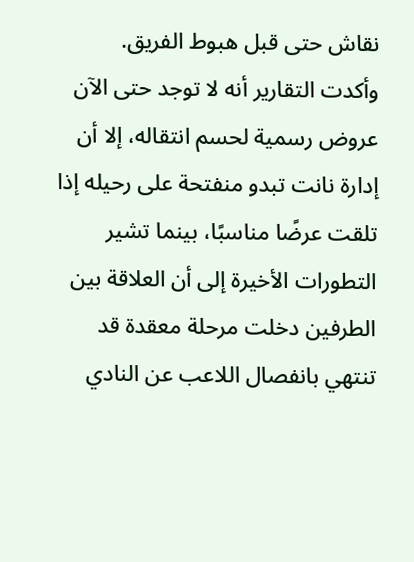نقاش حتى قبل هبوط الفريق.
وأكدت التقارير أنه لا توجد حتى الآن عروض رسمية لحسم انتقاله، إلا أن إدارة نانت تبدو منفتحة على رحيله إذا تلقت عرضًا مناسبًا، بينما تشير التطورات الأخيرة إلى أن العلاقة بين الطرفين دخلت مرحلة معقدة قد تنتهي بانفصال اللاعب عن النادي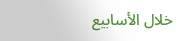خلال الأسابيع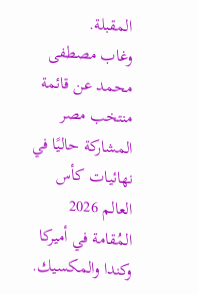المقبلة.
وغاب مصطفى محمد عن قائمة منتخب مصر المشاركة حاليًا في نهائيات كأس العالم 2026 المُقامة في أميركا وكندا والمكسيك.